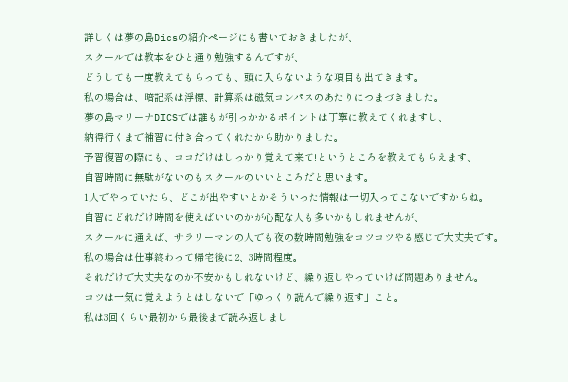詳しくは夢の島Dicsの紹介ページにも書いておきましたが、
スクールでは教本をひと通り勉強するんですが、
どうしても一度教えてもらっても、頭に入らないような項目も出てきます。
私の場合は、暗記系は浮標、計算系は磁気コンパスのあたりにつまづきました。
夢の島マリーナDICSでは誰もが引っかかるポイントは丁寧に教えてくれますし、
納得行くまで補習に付き合ってくれたから助かりました。
予習復習の際にも、ココだけはしっかり覚えて来て!というところを教えてもらえます、
自習時間に無駄がないのもスクールのいいところだと思います。
1人でやっていたら、どこが出やすいとかそういった情報は一切入ってこないですからね。
自習にどれだけ時間を使えばいいのかが心配な人も多いかもしれませんが、
スクールに通えば、サラリーマンの人でも夜の数時間勉強をコツコツやる感じで大丈夫です。
私の場合は仕事終わって帰宅後に2、3時間程度。
それだけで大丈夫なのか不安かもしれないけど、繰り返しやっていけば問題ありません。
コツは一気に覚えようとはしないで「ゆっくり読んで繰り返す」こと。
私は3回くらい最初から最後まで読み返しまし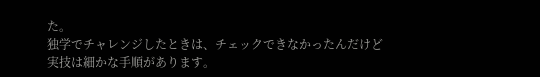た。
独学でチャレンジしたときは、チェックできなかったんだけど
実技は細かな手順があります。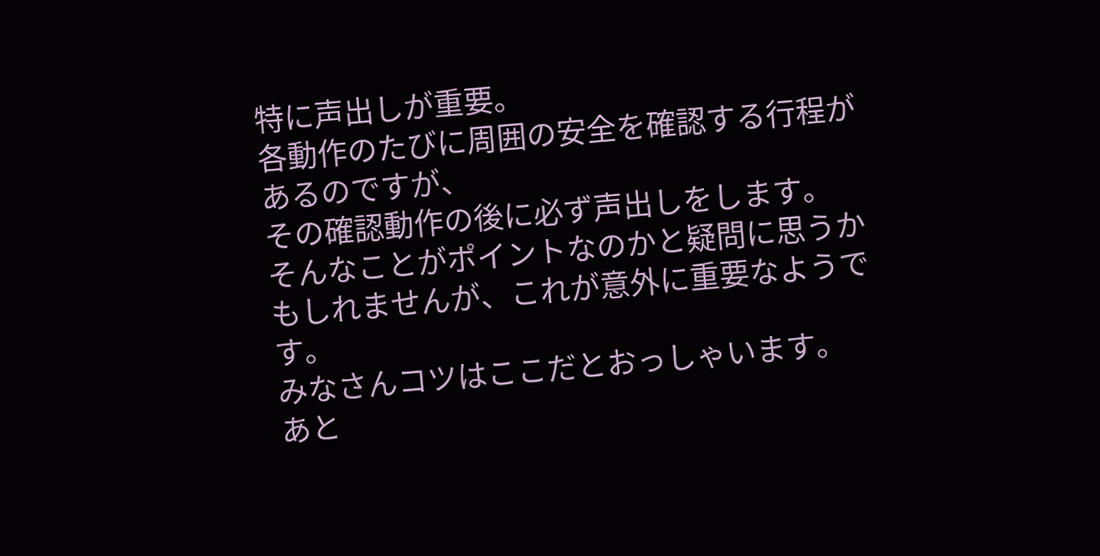特に声出しが重要。
各動作のたびに周囲の安全を確認する行程があるのですが、
その確認動作の後に必ず声出しをします。
そんなことがポイントなのかと疑問に思うかもしれませんが、これが意外に重要なようです。
みなさんコツはここだとおっしゃいます。
あと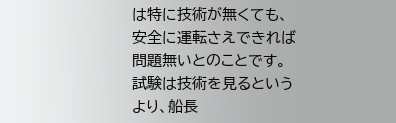は特に技術が無くても、安全に運転さえできれば問題無いとのことです。
試験は技術を見るというより、船長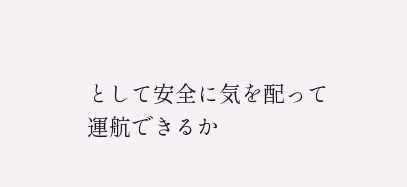として安全に気を配って運航できるか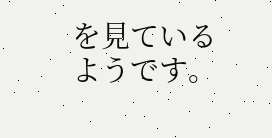を見ているようです。